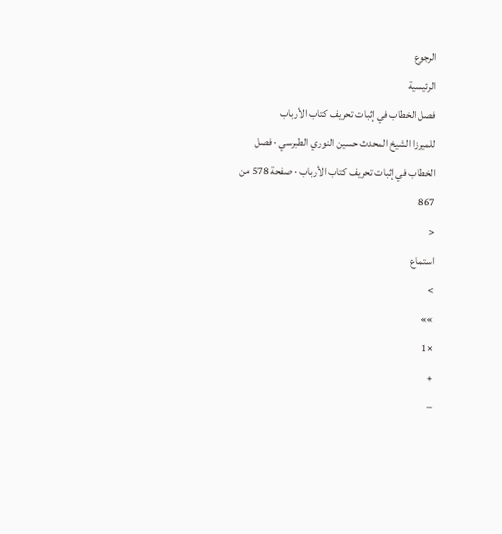الرجوع
الرئيسية
فصل الخطاب في إثبات تحريف كتاب الأرباب
للميرزا الشيخ المحدث حسين النوري الطبرسي · فصل الخطاب في إثبات تحريف كتاب الأرباب · صفحة 578 من 867
<
استماع
>
»»
×1
+
−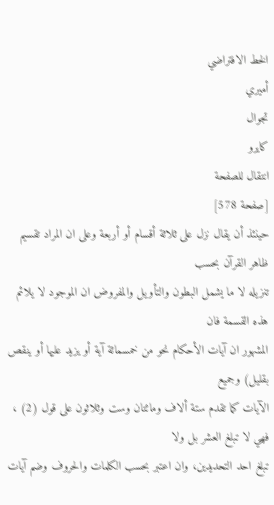الخط الافتراضي
أميري
تجوال
كايرو
انتقال للصفحة
[صفحة 578]
حينئذ أن يقال نزل على ثلاثة أقسام أو أربعة وعلى ان المراد تقسيم ظاهر القرآن بحسب
تنزيله لا ما يشمل البطون والتأويل والمفروض ان الموجود لا يلائم هذه القسمة فان
المشهور ان آيات الأحكام نحو من خمسمائة آية أو يزيد عليها أو ينقص بقليل) وجميع
الآيات كما تقدم ستة ألاف ومائتان وست وثلاثون على قول (2) ، فهي لا تبلغ العشر بل ولا
تبلغ احد التحديدين، وان اعتبر بحسب الكلمات والحروف وضم آيات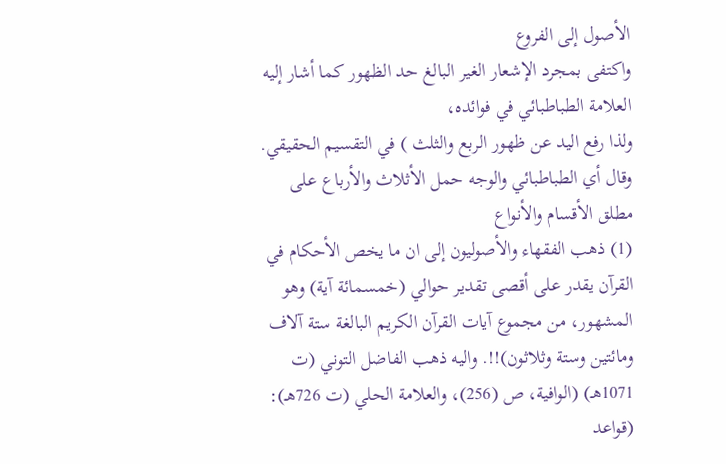الأصول إلى الفروع
واكتفى بمجرد الإشعار الغير البالغ حد الظهور كما أشار إليه العلامة الطباطبائي في فوائده،
ولذا رفع اليد عن ظهور الربع والثلث ) في التقسيم الحقيقي.
وقال أي الطباطبائي والوجه حمل الأثلاث والأرباع على مطلق الأقسام والأنواع
(1) ذهب الفقهاء والأصوليون إلى ان ما يخص الأحكام في القرآن يقدر على أقصى تقدير حوالي (خمسمائة آية) وهو
المشهور، من مجموع آيات القرآن الكريم البالغة ستة آلاف ومائتين وستة وثلاثون)!!. واليه ذهب الفاضل التوني (ت
1071هـ) (الوافية، ص (256)، والعلامة الحلي (ت 726هـ): (قواعد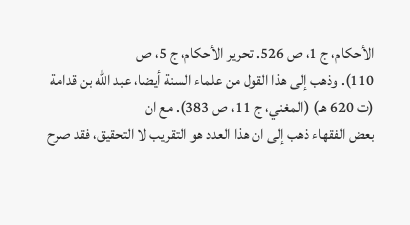الأحكام، ج 1، ص 526. تحرير الأحكام، ج 5، ص
110). وذهب إلى هذا القول من علماء السنة أيضا، عبد الله بن قدامة (ت 620 هـ) (المغني، ج 11، ص 383). مع ان
بعض الفقهاء ذهب إلى ان هذا العدد هو التقريب لا التحقيق، فقد صرح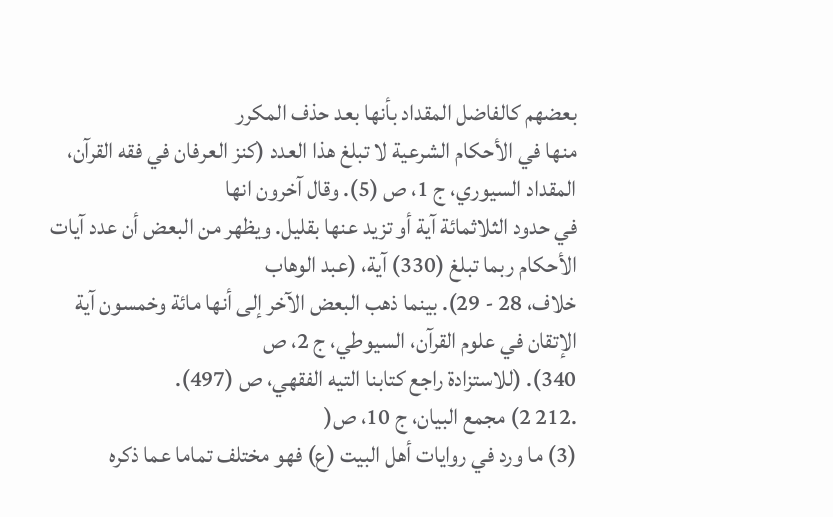بعضهم كالفاضل المقداد بأنها بعد حذف المكرر
منها في الأحكام الشرعية لا تبلغ هذا العدد (كنز العرفان في فقه القرآن، المقداد السيوري، ج 1، ص (5). وقال آخرون انها
في حدود الثلاثمائة آية أو تزيد عنها بقليل. ويظهر من البعض أن عدد آيات الأحكام ربما تبلغ (330) آية، (عبد الوهاب
خلاف، 28 - 29). بينما ذهب البعض الآخر إلى أنها مائة وخمسون آية الإتقان في علوم القرآن، السيوطي، ج 2، ص
340). (للاستزادة راجع كتابنا التيه الفقهي، ص (497).
.212 2) مجمع البيان، ج 10، ص(
(3) ما ورد في روايات أهل البيت (ع) فهو مختلف تماما عما ذكره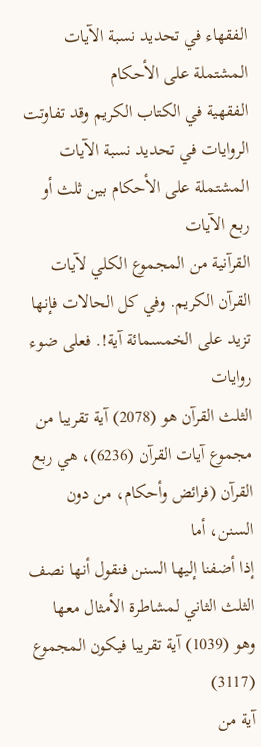الفقهاء في تحديد نسبة الآيات المشتملة على الأحكام
الفقهية في الكتاب الكريم وقد تفاوتت الروايات في تحديد نسبة الآيات المشتملة على الأحكام بين ثلث أو ربع الآيات
القرآنية من المجموع الكلي لآيات القرآن الكريم. وفي كل الحالات فإنها تزيد على الخمسمائة آية!. فعلى ضوء روايات
الثلث القرآن هو (2078) آية تقريبا من مجموع آيات القرآن (6236)، هي ربع القرآن (فرائض وأحكام، من دون السنن، أما
إذا أضفنا إليها السنن فنقول أنها نصف الثلث الثاني لمشاطرة الأمثال معها وهو (1039) آية تقريبا فيكون المجموع (3117)
آية من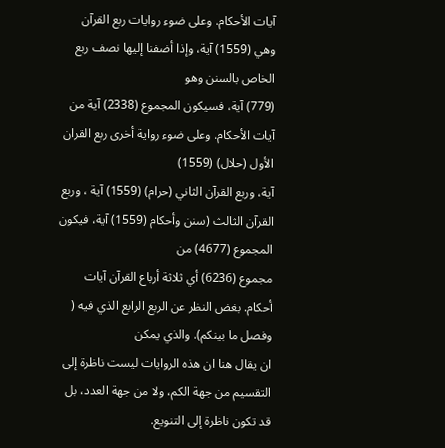آيات الأحكام. وعلى ضوء روايات ربع القرآن وهي (1559) آية، وإذا أضفنا إليها نصف ربع الخاص بالسنن وهو
(779) آية، فسيكون المجموع (2338) آية من آيات الأحكام. وعلى ضوء رواية أخرى ربع القران الأول (حلال) (1559)
آية، وربع القرآن الثاني (حرام) (1559) آية ، وربع القرآن الثالث (سنن وأحكام (1559) آية، فيكون المجموع (4677) من
مجموع (6236) أي ثلاثة أرباع القرآن آيات أحكام. بغض النظر عن الربع الرابع الذي فيه ( وفصل ما بينكم). والذي يمكن
ان يقال هنا ان هذه الروايات ليست ناظرة إلى التقسيم من جهة الكم، ولا من جهة العدد، بل قد تكون ناظرة إلى التنويع.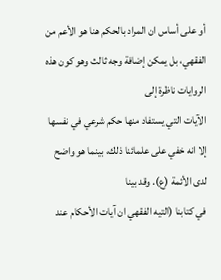أو على أساس ان المراد بالحكم هنا هو الأعم من الفقهي، بل يمكن إضافة وجه ثالث وهو كون هذه الروايات ناظرة إلى
الآيات التي يستفاد منها حكم شرعي في نفسها إلا انه خفي على علمائنا ذلك، بينما هو واضح لدى الأئمة (ع). وقد بينا
في كتابنا (التيه الفقهي ان آيات الأحكام عند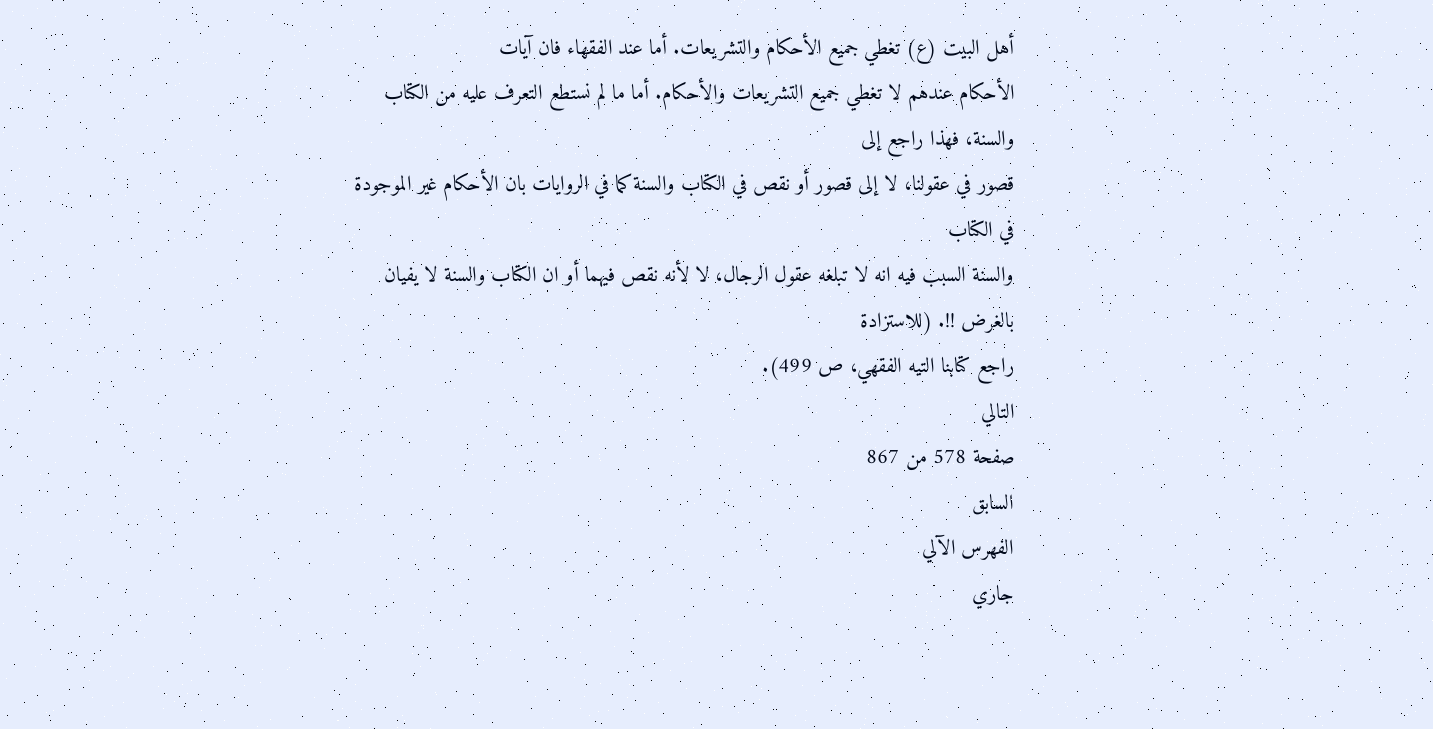أهل البيت (ع) تغطي جميع الأحكام والتشريعات. أما عند الفقهاء فان آيات
الأحكام عندهم لا تغطي جميع التشريعات والأحكام. أما ما لم نستطع التعرف عليه من الكتاب والسنة، فهذا راجع إلى
قصور في عقولنا، لا إلى قصور أو نقص في الكتاب والسنة كما في الروايات بان الأحكام غير الموجودة في الكتاب
والسنة السبب فيه انه لا تبلغه عقول الرجال، لا لأنه نقص فيهما أو ان الكتاب والسنة لا يفيان بالغرض !!. (للاستزادة
راجع كتابنا التيه الفقهي، ص 499).
التالي
صفحة 578 من 867
السابق
الفهرس الآلي
جاري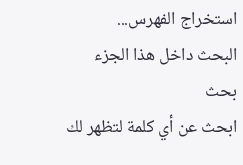استخراج الفهرس...
البحث داخل هذا الجزء
بحث
ابحث عن أي كلمة لتظهر لك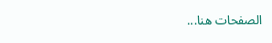الصفحات هنا...